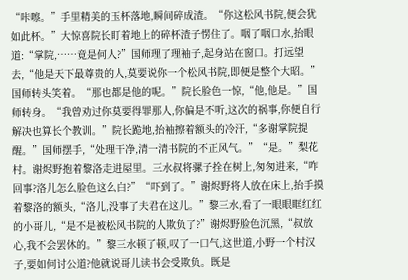“咔嚓。”手里精美的玉杯落地,瞬间碎成渣。“你这松风书院,便会犹如此杯。”大惊喜院长盯着地上的碎杯渣子愣住了。咽了咽口水,抬眼道:“掌院,……竟是何人?”国师理了理袖子,起身站在窗口。打远望去,“他是天下最尊贵的人,莫要说你一个松风书院,即便是整个大昭。”国师转头笑着。“那也都是他的呢。”院长脸色一惊,“他,他是。”国师转身。“我曾劝过你莫要得罪那人,你偏是不听,这次的祸事,你便自行解决也算长个教训。”院长跪地,抬袖擦着额头的冷汗,“多谢掌院提醒。”国师摆手,“处理干净,清一清书院的不正风气。”“是。”梨花村。谢烬野抱着黎洛走进屋里。三水叔将骡子拴在树上,匆匆进来,“咋回事?洛儿怎么脸色这么白?”“吓到了。”谢烬野将人放在床上,抬手摸着黎洛的额头,“洛儿,没事了夫君在这儿。”黎三水,看了一眼眼眶红红的小哥儿,“是不是被松风书院的人欺负了?”谢烬野脸色沉黑,“叔放心,我不会罢休的。”黎三水顿了顿,叹了一口气,这世道,小野一个村汉子,要如何讨公道?他就说哥儿读书会受欺负。既是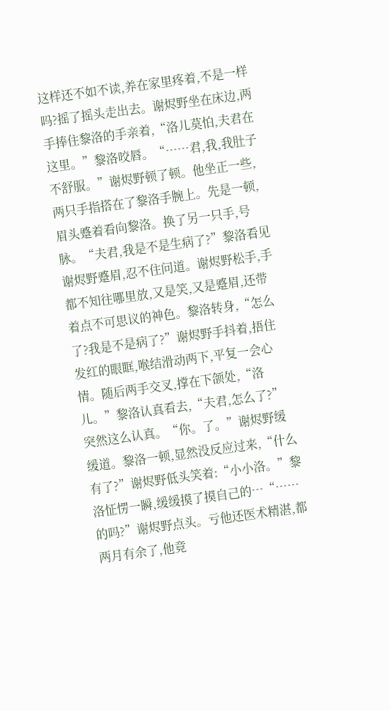这样还不如不读,养在家里疼着,不是一样吗?摇了摇头走出去。谢烬野坐在床边,两手捧住黎洛的手亲着,“洛儿莫怕,夫君在这里。”黎洛咬唇。“……君,我,我肚子不舒服。”谢烬野顿了顿。他坐正一些,两只手指搭在了黎洛手腕上。先是一顿,眉头蹙着看向黎洛。换了另一只手,号脉。“夫君,我是不是生病了?”黎洛看见谢烬野蹙眉,忍不住问道。谢烬野松手,手都不知往哪里放,又是笑,又是蹙眉,还带着点不可思议的神色。黎洛转身,“怎么了?我是不是病了?”谢烬野手抖着,捂住发红的眼眶,喉结滑动两下,平复一会心情。随后两手交叉,撑在下颌处,“洛儿。”黎洛认真看去,“夫君,怎么了?”突然这么认真。“你。了。”谢烬野缓缓道。黎洛一顿,显然没反应过来,“什么有了?”谢烬野低头笑着:“小小洛。”黎洛怔愣一瞬,缓缓摸了摸自己的…“……的吗?”谢烬野点头。亏他还医术精湛,都两月有余了,他竟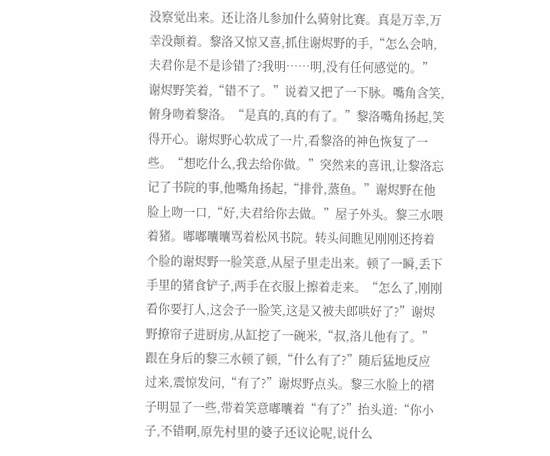没察觉出来。还让洛儿参加什么骑射比赛。真是万幸,万幸没颠着。黎洛又惊又喜,抓住谢烬野的手,“怎么会呐,夫君你是不是诊错了?我明……明,没有任何感觉的。”谢烬野笑着,“错不了。”说着又把了一下脉。嘴角含笑,俯身吻着黎洛。“是真的,真的有了。”黎洛嘴角扬起,笑得开心。谢烬野心软成了一片,看黎洛的神色恢复了一些。“想吃什么,我去给你做。”突然来的喜讯,让黎洛忘记了书院的事,他嘴角扬起,“排骨,蒸鱼。”谢烬野在他脸上吻一口,“好,夫君给你去做。”屋子外头。黎三水喂着猪。嘟嘟囔囔骂着松风书院。转头间瞧见刚刚还挎着个脸的谢烬野一脸笑意,从屋子里走出来。顿了一瞬,丢下手里的猪食铲子,两手在衣服上擦着走来。“怎么了,刚刚看你要打人,这会子一脸笑,这是又被夫郎哄好了?”谢烬野撩帘子进厨房,从缸挖了一碗米,“叔,洛儿他有了。”跟在身后的黎三水顿了顿,“什么有了?”随后猛地反应过来,震惊发问,“有了?”谢烬野点头。黎三水脸上的褶子明显了一些,带着笑意嘟囔着“有了?”抬头道:“你小子,不错啊,原先村里的婆子还议论呢,说什么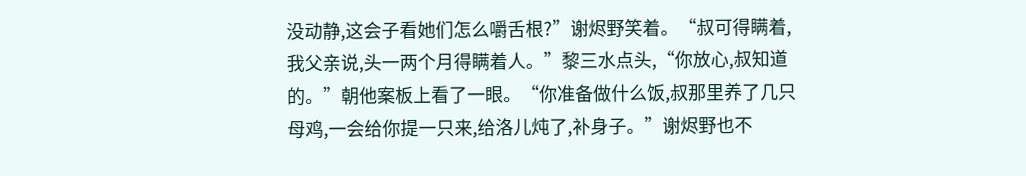没动静,这会子看她们怎么嚼舌根?”谢烬野笑着。“叔可得瞒着,我父亲说,头一两个月得瞒着人。”黎三水点头,“你放心,叔知道的。”朝他案板上看了一眼。“你准备做什么饭,叔那里养了几只母鸡,一会给你提一只来,给洛儿炖了,补身子。”谢烬野也不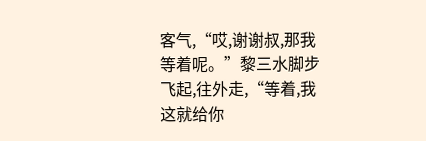客气,“哎,谢谢叔,那我等着呢。”黎三水脚步飞起,往外走,“等着,我这就给你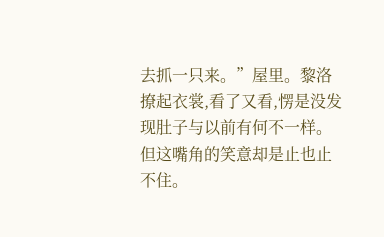去抓一只来。”屋里。黎洛撩起衣裳,看了又看,愣是没发现肚子与以前有何不一样。但这嘴角的笑意却是止也止不住。